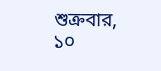শুক্রবার, ১০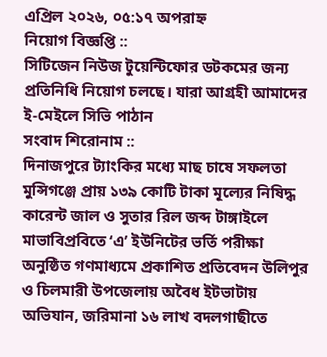এপ্রিল ২০২৬, ০৫:১৭ অপরাহ্ন
নিয়োগ বিজ্ঞপ্তি ::
সিটিজেন নিউজ টুয়েন্টিফোর ডটকমের জন্য প্রতিনিধি নিয়োগ চলছে। যারা আগ্রহী আমাদের ই-মেইলে সিভি পাঠান
সংবাদ শিরোনাম ::
দিনাজপুরে ট্যাংকির মধ্যে মাছ চাষে সফলতা মুন্সিগঞ্জে প্রায় ১৩৯ কোটি টাকা মূল্যের নিষিদ্ধ কারেন্ট জাল ও সুতার রিল জব্দ টাঙ্গাইলে মাভাবিপ্রবিতে ‘এ’ ইউনিটের ভর্তি পরীক্ষা অনুষ্ঠিত গণমাধ্যমে প্রকাশিত প্রতিবেদন উলিপুর ও চিলমারী উপজেলায় অবৈধ ইটভাটায় অভিযান, জরিমানা ১৬ লাখ বদলগাছীতে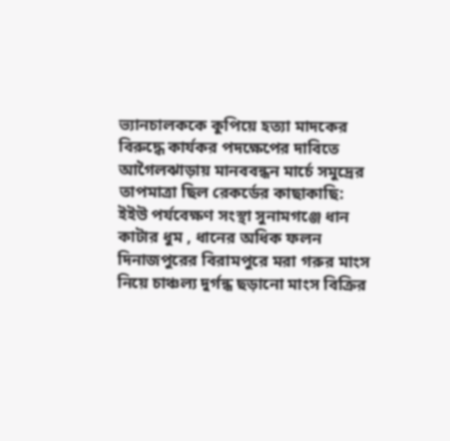ভ্যানচালককে কুপিয়ে হত্যা মাদকের বিরুদ্ধে কার্যকর পদক্ষেপের দাবিতে আগৈলঝাড়ায় মানববন্ধন মার্চে সমুদ্রের তাপমাত্রা ছিল রেকর্ডের কাছাকাছি: ইইউ পর্যবেক্ষণ সংস্থা সুনামগঞ্জে ধান কাটার ধুম , ধানের অধিক ফলন দিনাজপুরের বিরামপুরে মরা গরুর মাংস নিয়ে চাঞ্চল্য দুর্গন্ধ ছড়ানো মাংস বিক্রির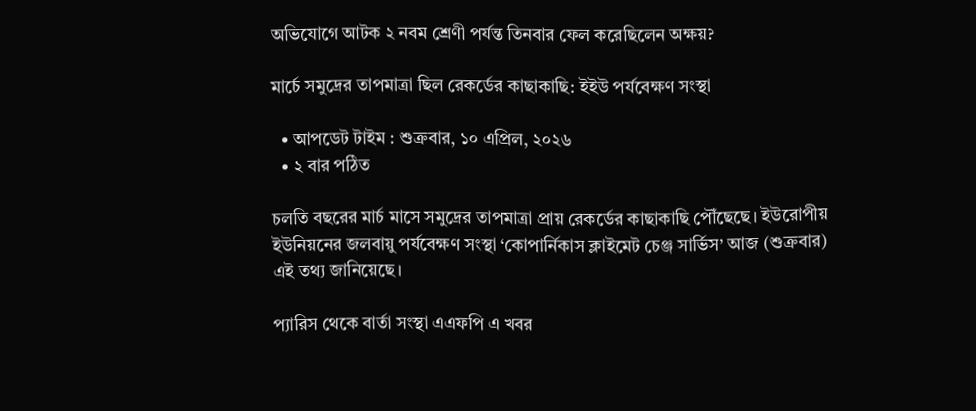অভিযোগে আটক ২ নবম শ্রেণী পর্যন্ত তিনবার ফেল করেছিলেন অক্ষয়?

মার্চে সমুদ্রের তাপমাত্রা ছিল রেকর্ডের কাছাকাছি: ইইউ পর্যবেক্ষণ সংস্থা

  • আপডেট টাইম : শুক্রবার, ১০ এপ্রিল, ২০২৬
  • ২ বার পঠিত

চলতি বছরের মার্চ মাসে সমুদ্রের তাপমাত্রা প্রায় রেকর্ডের কাছাকাছি পৌঁছেছে। ইউরোপীয় ইউনিয়নের জলবায়ু পর্যবেক্ষণ সংস্থা ‘কোপার্নিকাস ক্লাইমেট চেঞ্জ সার্ভিস’ আজ (শুক্রবার) এই তথ্য জানিয়েছে।

প্যারিস থেকে বার্তা সংস্থা এএফপি এ খবর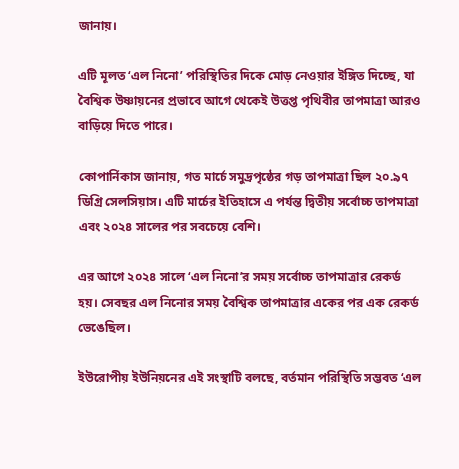জানায়।

এটি মূলত ‘এল নিনো’ পরিস্থিতির দিকে মোড় নেওয়ার ইঙ্গিত দিচ্ছে, যা বৈশ্বিক উষ্ণায়নের প্রভাবে আগে থেকেই উত্তপ্ত পৃথিবীর তাপমাত্রা আরও বাড়িয়ে দিতে পারে।

কোপার্নিকাস জানায়, গত মার্চে সমুদ্রপৃষ্ঠের গড় তাপমাত্রা ছিল ২০.৯৭ ডিগ্রি সেলসিয়াস। এটি মার্চের ইতিহাসে এ পর্যন্ত দ্বিতীয় সর্বোচ্চ তাপমাত্রা এবং ২০২৪ সালের পর সবচেয়ে বেশি।

এর আগে ২০২৪ সালে ‘এল নিনো’র সময় সর্বোচ্চ তাপমাত্রার রেকর্ড হয়। সেবছর এল নিনোর সময় বৈশ্বিক তাপমাত্রার একের পর এক রেকর্ড ভেঙেছিল।

ইউরোপীয় ইউনিয়নের এই সংস্থাটি বলছে, বর্তমান পরিস্থিতি সম্ভবত ‘এল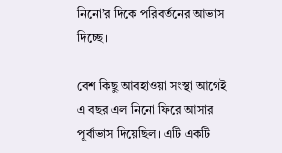নিনো’র দিকে পরিবর্তনের আভাস দিচ্ছে।

বেশ কিছু আবহাওয়া সংস্থা আগেই এ বছর এল নিনো ফিরে আসার পূর্বাভাস দিয়েছিল। এটি একটি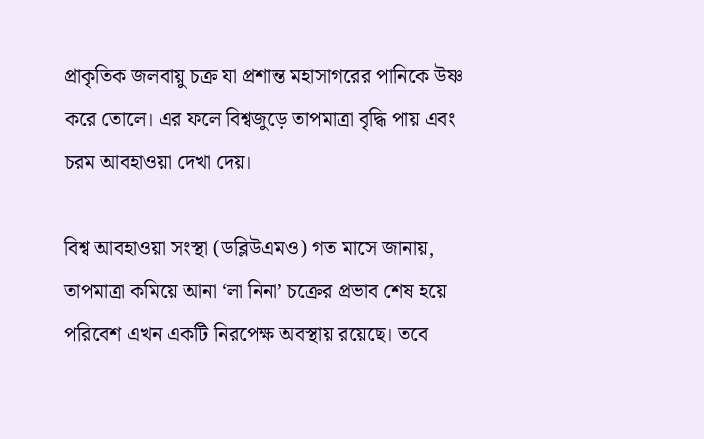প্রাকৃতিক জলবায়ু চক্র যা প্রশান্ত মহাসাগরের পানিকে উষ্ণ করে তোলে। এর ফলে বিশ্বজুড়ে তাপমাত্রা বৃদ্ধি পায় এবং চরম আবহাওয়া দেখা দেয়।

বিশ্ব আবহাওয়া সংস্থা (ডব্লিউএমও) গত মাসে জানায়, তাপমাত্রা কমিয়ে আনা ‘লা নিনা’ চক্রের প্রভাব শেষ হয়ে পরিবেশ এখন একটি নিরপেক্ষ অবস্থায় রয়েছে। তবে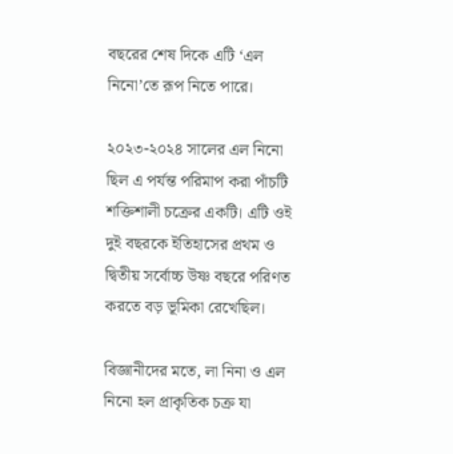বছরের শেষ দিকে এটি ‘এল নিনো’তে রূপ নিতে পারে।

২০২৩-২০২৪ সালের এল নিনো ছিল এ পর্যন্ত পরিমাপ করা পাঁচটি শক্তিশালী চক্রের একটি। এটি ওই দুই বছরকে ইতিহাসের প্রথম ও দ্বিতীয় সর্বোচ্চ উষ্ণ বছরে পরিণত করতে বড় ভূমিকা রেখেছিল।

বিজ্ঞানীদের মতে, লা নিনা ও এল নিনো হল প্রাকৃতিক চক্র যা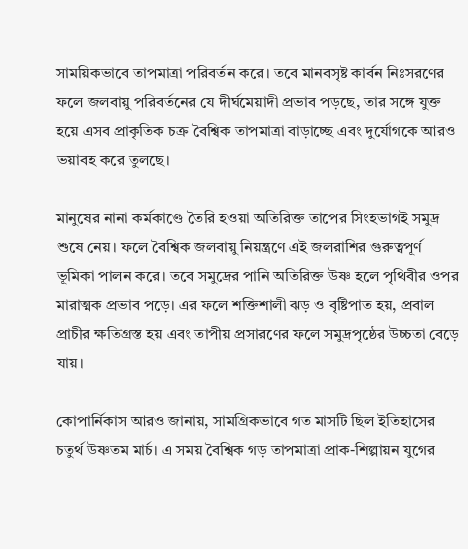সাময়িকভাবে তাপমাত্রা পরিবর্তন করে। তবে মানবসৃষ্ট কার্বন নিঃসরণের ফলে জলবায়ু পরিবর্তনের যে দীর্ঘমেয়াদী প্রভাব পড়ছে, তার সঙ্গে যুক্ত হয়ে এসব প্রাকৃতিক চক্র বৈশ্বিক তাপমাত্রা বাড়াচ্ছে এবং দুর্যোগকে আরও ভয়াবহ করে তুলছে।

মানুষের নানা কর্মকাণ্ডে তৈরি হওয়া অতিরিক্ত তাপের সিংহভাগই সমুদ্র শুষে নেয়। ফলে বৈশ্বিক জলবায়ু নিয়ন্ত্রণে এই জলরাশির গুরুত্বপূর্ণ ভূমিকা পালন করে। তবে সমুদ্রের পানি অতিরিক্ত উষ্ণ হলে পৃথিবীর ওপর মারাত্মক প্রভাব পড়ে। এর ফলে শক্তিশালী ঝড় ও বৃষ্টিপাত হয়, প্রবাল প্রাচীর ক্ষতিগ্রস্ত হয় এবং তাপীয় প্রসারণের ফলে সমুদ্রপৃষ্ঠের উচ্চতা বেড়ে যায়।

কোপার্নিকাস আরও জানায়, সামগ্রিকভাবে গত মাসটি ছিল ইতিহাসের চতুর্থ উষ্ণতম মার্চ। এ সময় বৈশ্বিক গড় তাপমাত্রা প্রাক-শিল্পায়ন যুগের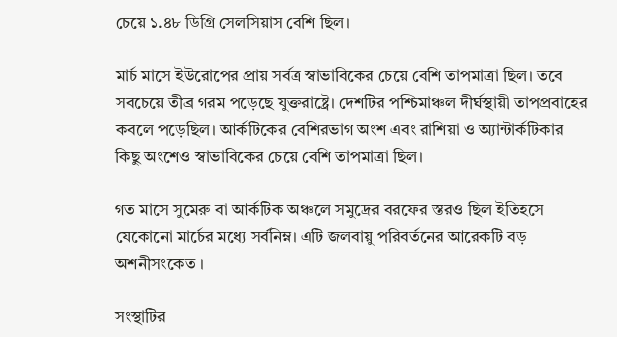চেয়ে ১.৪৮ ডিগ্রি সেলসিয়াস বেশি ছিল।

মার্চ মাসে ইউরোপের প্রায় সর্বত্র স্বাভাবিকের চেয়ে বেশি তাপমাত্রা ছিল। তবে সবচেয়ে তীব্র গরম পড়েছে যুক্তরাষ্ট্রে। দেশটির পশ্চিমাঞ্চল দীর্ঘস্থায়ী তাপপ্রবাহের কবলে পড়েছিল। আর্কটিকের বেশিরভাগ অংশ এবং রাশিয়া ও অ্যান্টার্কটিকার কিছু অংশেও স্বাভাবিকের চেয়ে বেশি তাপমাত্রা ছিল।

গত মাসে সুমেরু বা আর্কটিক অঞ্চলে সমুদ্রের বরফের স্তরও ছিল ইতিহসে যেকোনো মার্চের মধ্যে সর্বনিম্ন। এটি জলবায়ু পরিবর্তনের আরেকটি বড় অশনীসংকেত ।

সংস্থাটির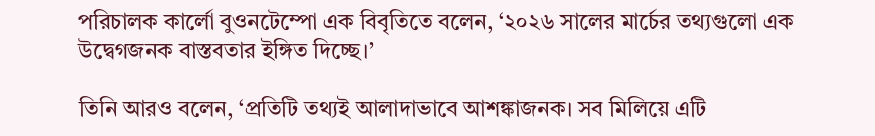পরিচালক কার্লো বুওনটেম্পো এক বিবৃতিতে বলেন, ‘২০২৬ সালের মার্চের তথ্যগুলো এক উদ্বেগজনক বাস্তবতার ইঙ্গিত দিচ্ছে।’

তিনি আরও বলেন, ‘প্রতিটি তথ্যই আলাদাভাবে আশঙ্কাজনক। সব মিলিয়ে এটি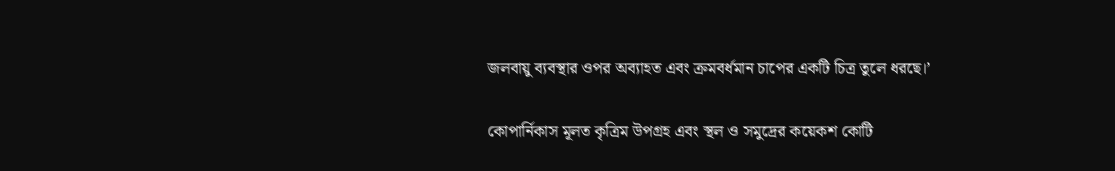জলবায়ু ব্যবস্থার ওপর অব্যাহত এবং ক্রমবর্ধমান চাপের একটি চিত্র তুলে ধরছে।’

কোপার্নিকাস মূলত কৃত্রিম উপগ্রহ এবং স্থল ও সমুদ্রের কয়েকশ কোটি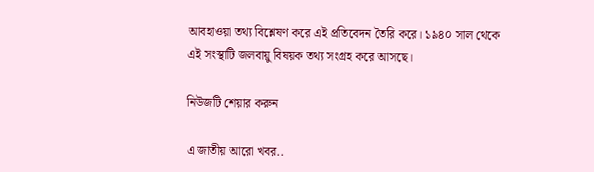আবহাওয়া তথ্য বিশ্লেষণ করে এই প্রতিবেদন তৈরি করে। ১৯৪০ সাল থেকে এই সংস্থাটি জলবায়ু বিষয়ক তথ্য সংগ্রহ করে আসছে।

নিউজটি শেয়ার করুন

এ জাতীয় আরো খবর..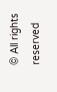© All rights reserved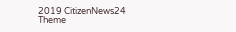2019 CitizenNews24
Theme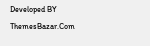Developed BY ThemesBazar.Com